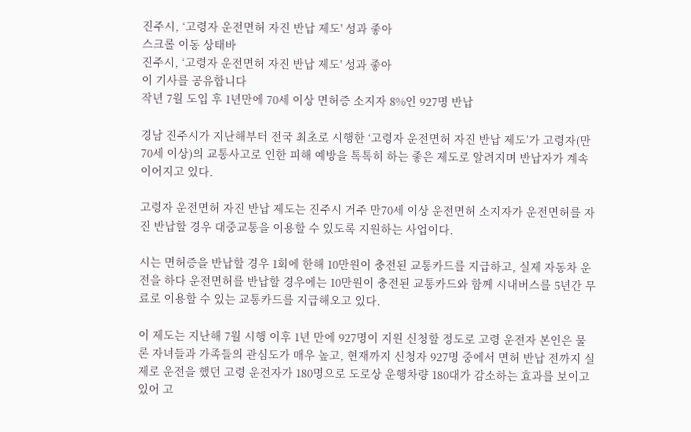진주시, ‘고령자 운전면허 자진 반납 제도' 성과 좋아
스크롤 이동 상태바
진주시, ‘고령자 운전면허 자진 반납 제도' 성과 좋아
이 기사를 공유합니다
작년 7월 도입 후 1년만에 70세 이상 면허증 소지자 8%인 927명 반납

경남 진주시가 지난해부터 전국 최초로 시행한 ‘고령자 운전면허 자진 반납 제도’가 고령자(만 70세 이상)의 교통사고로 인한 피해 예방을 톡톡히 하는 좋은 제도로 알려지며 반납자가 계속 이어지고 있다.

고령자 운전면허 자진 반납 제도는 진주시 거주 만70세 이상 운전면허 소지자가 운전면허를 자진 반납할 경우 대중교통을 이용할 수 있도록 지원하는 사업이다.

시는 면허증을 반납할 경우 1회에 한해 10만원이 충전된 교통카드를 지급하고, 실제 자동차 운전을 하다 운전면허를 반납할 경우에는 10만원이 충전된 교통카드와 함께 시내버스를 5년간 무료로 이용할 수 있는 교통카드를 지급해오고 있다.

이 제도는 지난해 7월 시행 이후 1년 만에 927명이 지원 신청할 정도로 고령 운전자 본인은 물론 자녀들과 가족들의 관심도가 매우 높고, 현재까지 신청자 927명 중에서 면허 반납 전까지 실제로 운전을 했던 고령 운전자가 180명으로 도로상 운행차량 180대가 감소하는 효과를 보이고 있어 고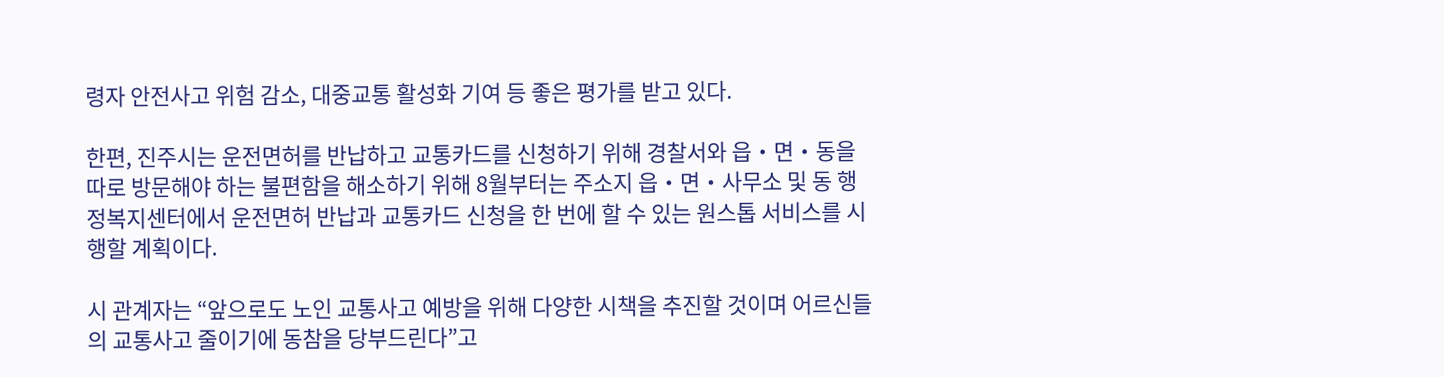령자 안전사고 위험 감소, 대중교통 활성화 기여 등 좋은 평가를 받고 있다.

한편, 진주시는 운전면허를 반납하고 교통카드를 신청하기 위해 경찰서와 읍‧면‧동을 따로 방문해야 하는 불편함을 해소하기 위해 8월부터는 주소지 읍‧면‧사무소 및 동 행정복지센터에서 운전면허 반납과 교통카드 신청을 한 번에 할 수 있는 원스톱 서비스를 시행할 계획이다.

시 관계자는 “앞으로도 노인 교통사고 예방을 위해 다양한 시책을 추진할 것이며 어르신들의 교통사고 줄이기에 동참을 당부드린다”고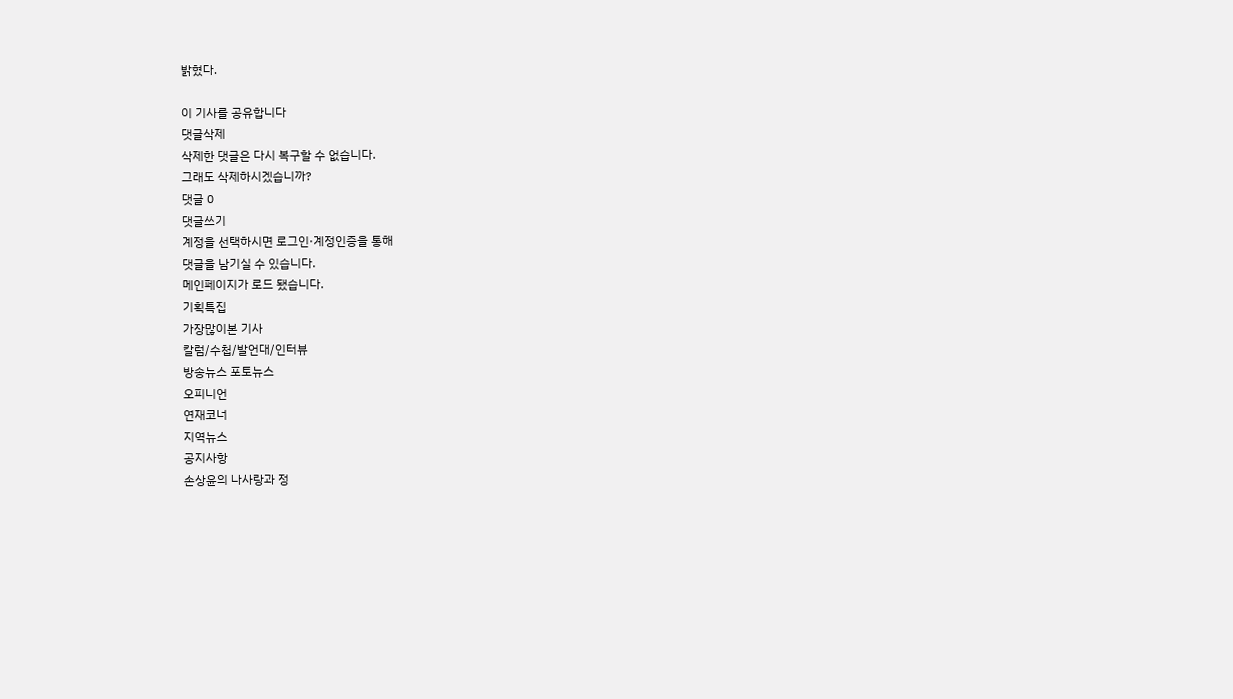밝혔다.

이 기사를 공유합니다
댓글삭제
삭제한 댓글은 다시 복구할 수 없습니다.
그래도 삭제하시겠습니까?
댓글 0
댓글쓰기
계정을 선택하시면 로그인·계정인증을 통해
댓글을 남기실 수 있습니다.
메인페이지가 로드 됐습니다.
기획특집
가장많이본 기사
칼럼/수첩/발언대/인터뷰
방송뉴스 포토뉴스
오피니언
연재코너
지역뉴스
공지사항
손상윤의 나사랑과 정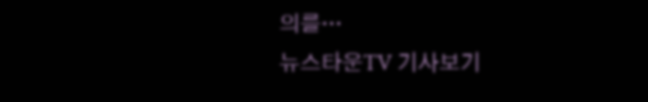의를···
뉴스타운TV 기사보기